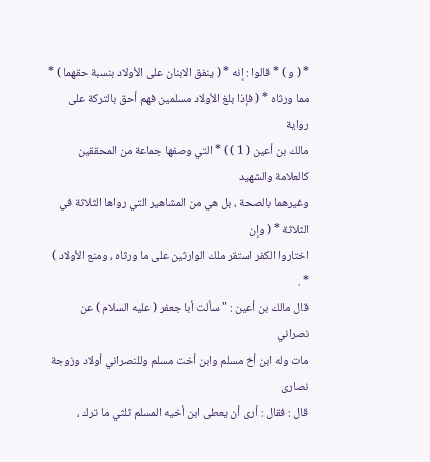* ( و ) * قالوا : إنه * ( ينفق الابنان على الأولاد بنسبة حقهما ) *
مما ورثاه * ( فإذا بلغ الأولاد مسلمين فهم أحق بالتركة على رواية
مالك بن أعين ( 1 ) ) * التي وصفها جماعة من المحققين كالعلامة والشهيد
وغيرهما بالصحة ، بل هي من المشاهير التي رواها الثلاثة في الثلاثة * ( وإن
اختاروا الكفر استقر ملك الوارثين على ما ورثاه ، ومنع الأولاد ) * .
قال مالك بن أعين : " سألت أبا جعفر ( عليه السلام ) عن نصراني
مات وله ابن أخ مسلم وابن أخت مسلم وللنصراني أولاد وزوجة نصارى
قال : فقال : أرى أن يعطى ابن أخيه المسلم ثلثي ما ترك ،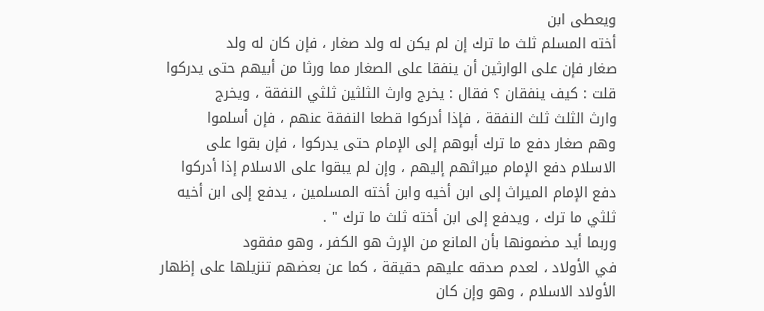ويعطى ابن
أخته المسلم ثلث ما ترك إن لم يكن له ولد صغار ، فإن كان له ولد
صغار فإن على الوارثين أن ينفقا على الصغار مما ورثا من أبيهم حتى يدركوا
قلت : كيف ينفقان ؟ فقال : يخرج وارث الثلثين ثلثي النفقة ، ويخرج
وارث الثلث ثلث النفقة ، فإذا أدركوا قطعا النفقة عنهم ، فإن أسلموا
وهم صغار دفع ما ترك أبوهم إلى الإمام حتى يدركوا ، فإن بقوا على
الاسلام دفع الإمام ميراثهم إليهم ، وإن لم يبقوا على الاسلام إذا أدركوا
دفع الإمام الميراث إلى ابن أخيه وابن أخته المسلمين ، يدفع إلى ابن أخيه
ثلثي ما ترك ، ويدفع إلى ابن أخته ثلث ما ترك " .
وربما أيد مضمونها بأن المانع من الإرث هو الكفر ، وهو مفقود
في الأولاد ، لعدم صدقه عليهم حقيقة ، كما عن بعضهم تنزيلها على إظهار
الأولاد الاسلام ، وهو وإن كان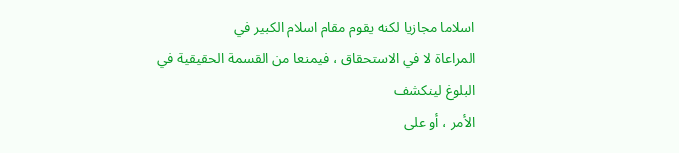اسلاما مجازيا لكنه يقوم مقام اسلام الكبير في
المراعاة لا في الاستحقاق ، فيمنعا من القسمة الحقيقية في البلوغ لينكشف
الأمر ، أو على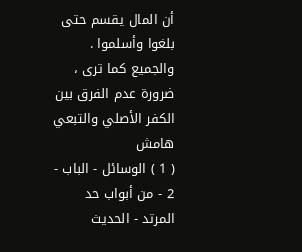أن المال يقسم حتى بلغوا وأسلموا .
والجميع كما ترى ، ضرورة عدم الفرق بين الكفر الأصلي والتبعي
هامش
( 1 ) الوسائل - الباب - 2 - من أبواب حد المرتد - الحديث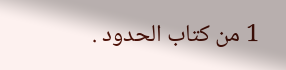1 من كتاب الحدود .